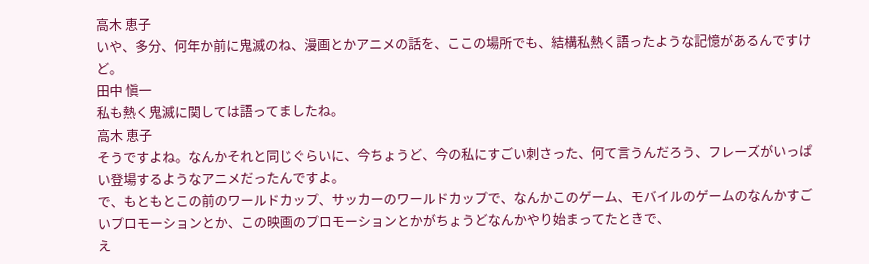高木 恵子
いや、多分、何年か前に鬼滅のね、漫画とかアニメの話を、ここの場所でも、結構私熱く語ったような記憶があるんですけど。
田中 愼一
私も熱く鬼滅に関しては語ってましたね。
高木 恵子
そうですよね。なんかそれと同じぐらいに、今ちょうど、今の私にすごい刺さった、何て言うんだろう、フレーズがいっぱい登場するようなアニメだったんですよ。
で、もともとこの前のワールドカップ、サッカーのワールドカップで、なんかこのゲーム、モバイルのゲームのなんかすごいプロモーションとか、この映画のプロモーションとかがちょうどなんかやり始まってたときで、
え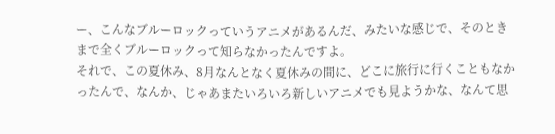ー、こんなブルーロックっていうアニメがあるんだ、みたいな感じで、そのときまで全くブルーロックって知らなかったんですよ。
それで、この夏休み、8月なんとなく夏休みの間に、どこに旅行に行くこともなかったんで、なんか、じゃあまたいろいろ新しいアニメでも見ようかな、なんて思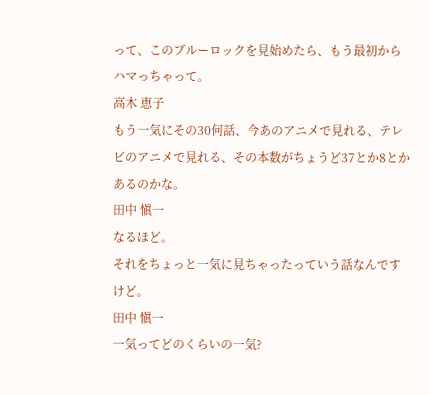って、このブルーロックを見始めたら、もう最初からハマっちゃって。
高木 恵子
もう一気にその30何話、今あのアニメで見れる、テレビのアニメで見れる、その本数がちょうど37とか8とかあるのかな。
田中 愼一
なるほど。
それをちょっと一気に見ちゃったっていう話なんですけど。
田中 愼一
一気ってどのくらいの一気?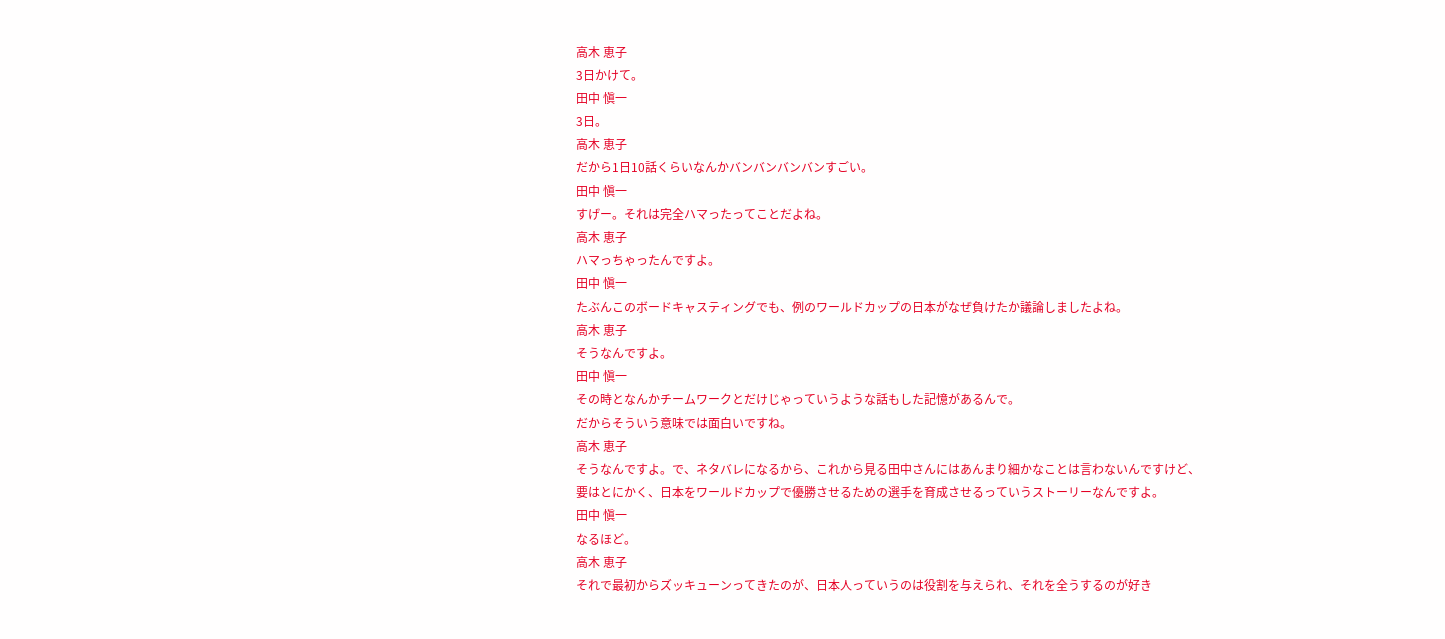高木 恵子
3日かけて。
田中 愼一
3日。
高木 恵子
だから1日10話くらいなんかバンバンバンバンすごい。
田中 愼一
すげー。それは完全ハマったってことだよね。
高木 恵子
ハマっちゃったんですよ。
田中 愼一
たぶんこのボードキャスティングでも、例のワールドカップの日本がなぜ負けたか議論しましたよね。
高木 恵子
そうなんですよ。
田中 愼一
その時となんかチームワークとだけじゃっていうような話もした記憶があるんで。
だからそういう意味では面白いですね。
高木 恵子
そうなんですよ。で、ネタバレになるから、これから見る田中さんにはあんまり細かなことは言わないんですけど、
要はとにかく、日本をワールドカップで優勝させるための選手を育成させるっていうストーリーなんですよ。
田中 愼一
なるほど。
高木 恵子
それで最初からズッキューンってきたのが、日本人っていうのは役割を与えられ、それを全うするのが好き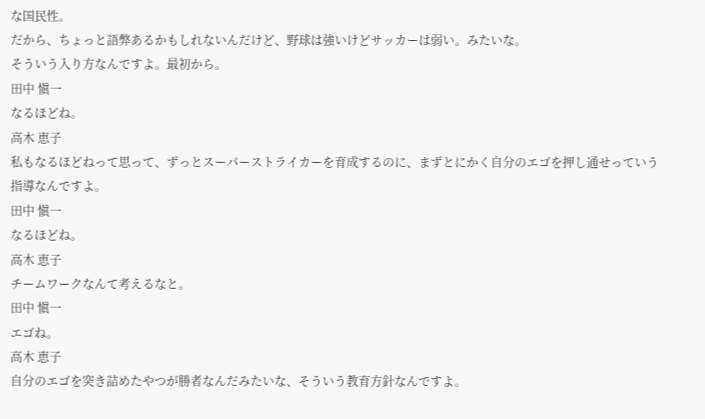な国民性。
だから、ちょっと語弊あるかもしれないんだけど、野球は強いけどサッカーは弱い。みたいな。
そういう入り方なんですよ。最初から。
田中 愼一
なるほどね。
高木 恵子
私もなるほどねって思って、ずっとスーパーストライカーを育成するのに、まずとにかく自分のエゴを押し通せっていう指導なんですよ。
田中 愼一
なるほどね。
高木 恵子
チームワークなんて考えるなと。
田中 愼一
エゴね。
高木 恵子
自分のエゴを突き詰めたやつが勝者なんだみたいな、そういう教育方針なんですよ。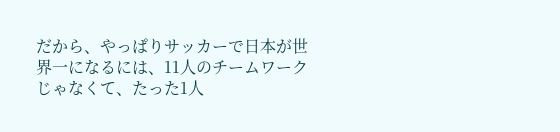だから、やっぱりサッカーで日本が世界一になるには、11人のチームワークじゃなくて、たった1人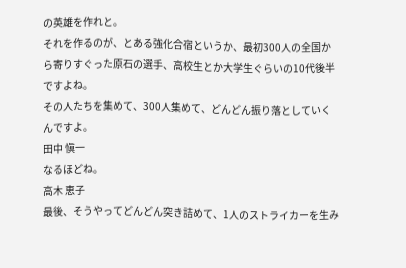の英雄を作れと。
それを作るのが、とある強化合宿というか、最初300人の全国から寄りすぐった原石の選手、高校生とか大学生ぐらいの10代後半ですよね。
その人たちを集めて、300人集めて、どんどん振り落としていくんですよ。
田中 愼一
なるほどね。
高木 恵子
最後、そうやってどんどん突き詰めて、1人のストライカーを生み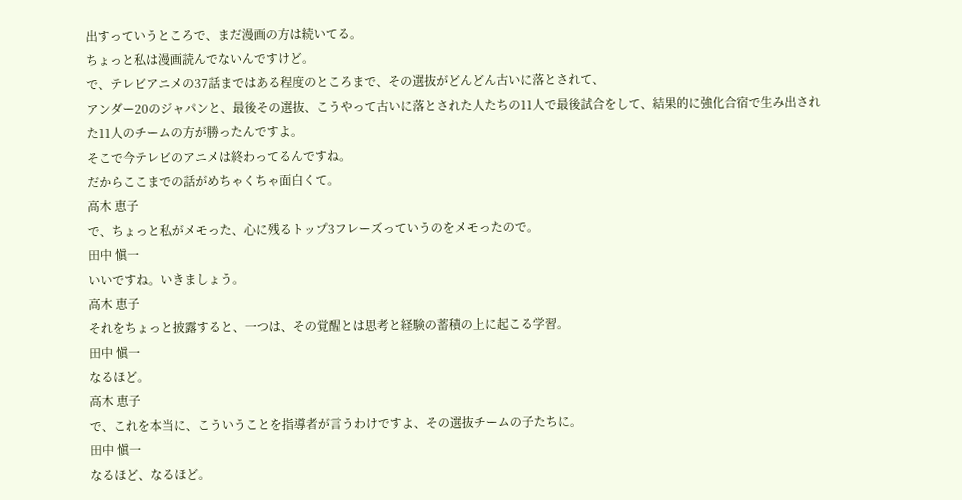出すっていうところで、まだ漫画の方は続いてる。
ちょっと私は漫画読んでないんですけど。
で、テレビアニメの37話まではある程度のところまで、その選抜がどんどん古いに落とされて、
アンダー20のジャパンと、最後その選抜、こうやって古いに落とされた人たちの11人で最後試合をして、結果的に強化合宿で生み出された11人のチームの方が勝ったんですよ。
そこで今テレビのアニメは終わってるんですね。
だからここまでの話がめちゃくちゃ面白くて。
高木 恵子
で、ちょっと私がメモった、心に残るトップ3フレーズっていうのをメモったので。
田中 愼一
いいですね。いきましょう。
高木 恵子
それをちょっと披露すると、一つは、その覚醒とは思考と経験の蓄積の上に起こる学習。
田中 愼一
なるほど。
高木 恵子
で、これを本当に、こういうことを指導者が言うわけですよ、その選抜チームの子たちに。
田中 愼一
なるほど、なるほど。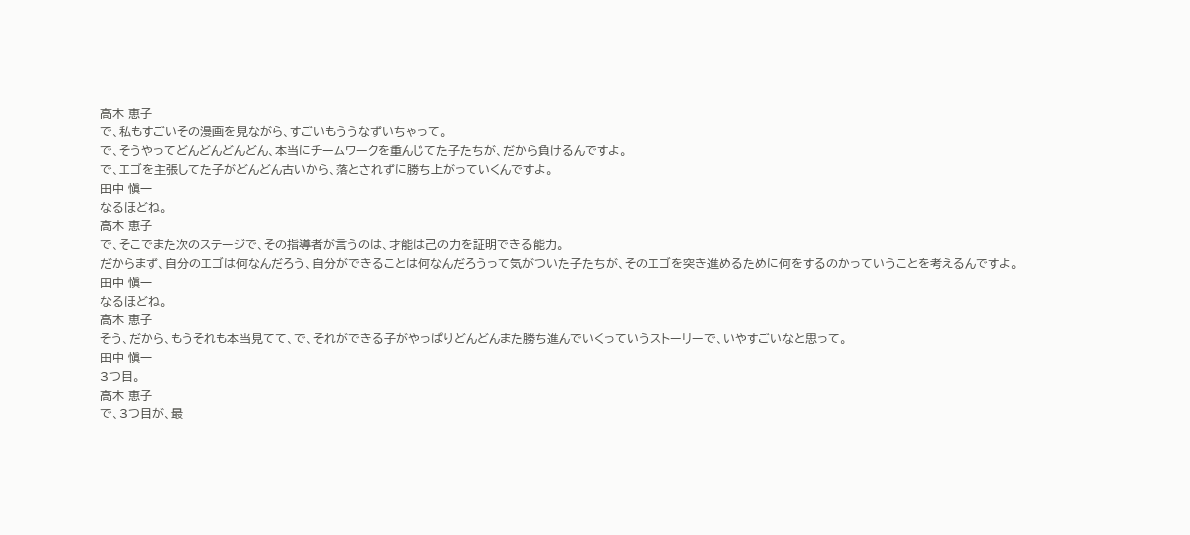高木 恵子
で、私もすごいその漫画を見ながら、すごいもううなずいちゃって。
で、そうやってどんどんどんどん、本当にチームワークを重んじてた子たちが、だから負けるんですよ。
で、エゴを主張してた子がどんどん古いから、落とされずに勝ち上がっていくんですよ。
田中 愼一
なるほどね。
高木 恵子
で、そこでまた次のステージで、その指導者が言うのは、才能は己の力を証明できる能力。
だからまず、自分のエゴは何なんだろう、自分ができることは何なんだろうって気がついた子たちが、そのエゴを突き進めるために何をするのかっていうことを考えるんですよ。
田中 愼一
なるほどね。
高木 恵子
そう、だから、もうそれも本当見てて、で、それができる子がやっぱりどんどんまた勝ち進んでいくっていうストーリーで、いやすごいなと思って。
田中 愼一
3つ目。
高木 恵子
で、3つ目が、最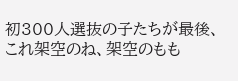初300人選抜の子たちが最後、これ架空のね、架空のもも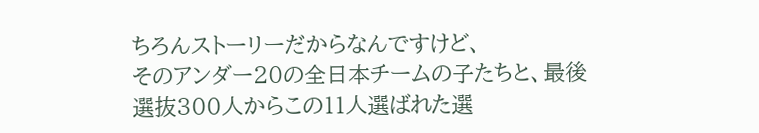ちろんストーリーだからなんですけど、
そのアンダー20の全日本チームの子たちと、最後選抜300人からこの11人選ばれた選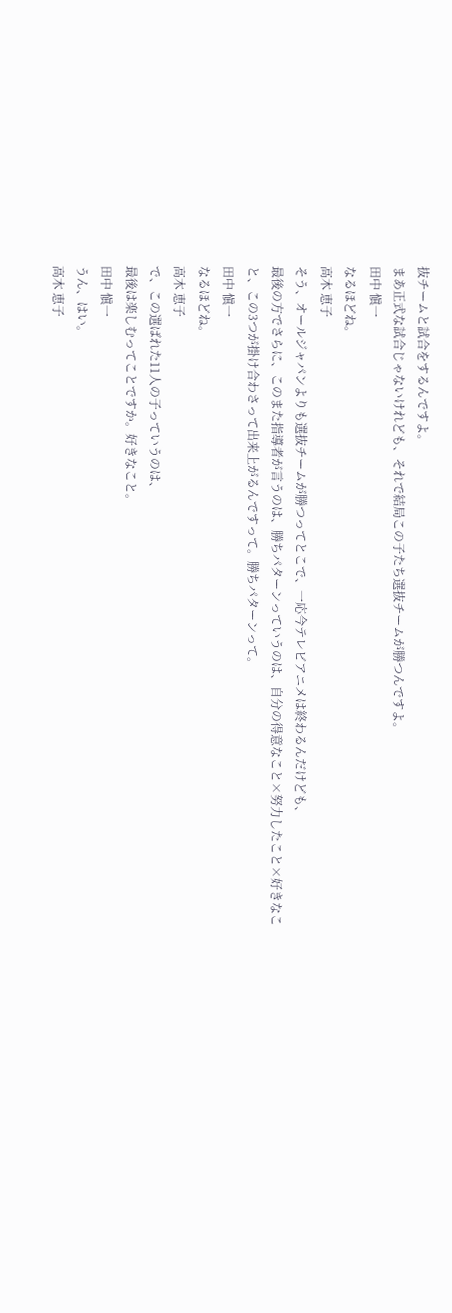抜チームと試合をするんですよ。
まあ正式な試合じゃないけれども、それで結局この子たち選抜チームが勝つんですよ。
田中 愼一
なるほどね。
高木 恵子
そう、オールジャパンよりも選抜チームが勝つってとこで、一応今テレビアニメは終わるんだけども、
最後の方でさらに、このまた指導者が言うのは、勝ちパターンっていうのは、自分の得意なこと×努力したこと×好きなこと、この3つが掛け合わさって出来上がるんですって。勝ちパターンって。
田中 愼一
なるほどね。
高木 恵子
で、この選ばれた11人の子っていうのは、
最後は楽しむってことですか。好きなこと。
田中 愼一
うん、はい。
高木 恵子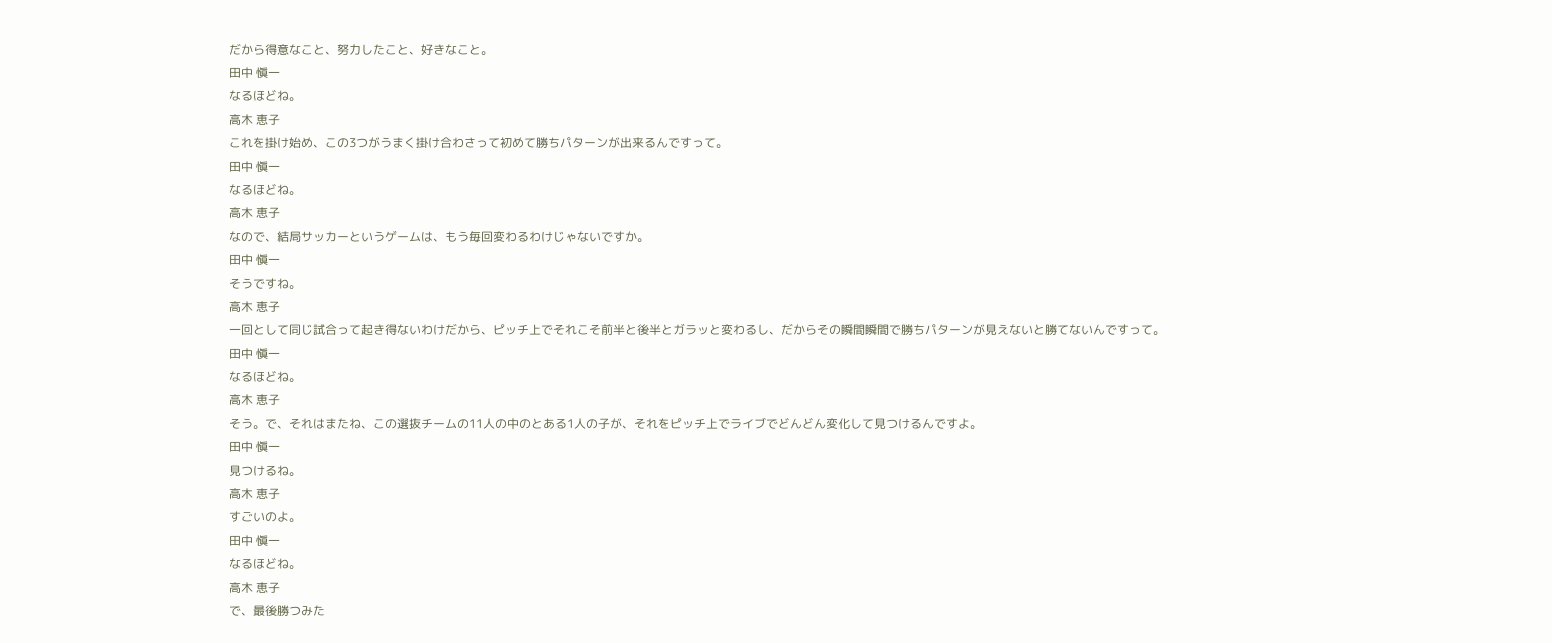だから得意なこと、努力したこと、好きなこと。
田中 愼一
なるほどね。
高木 恵子
これを掛け始め、この3つがうまく掛け合わさって初めて勝ちパターンが出来るんですって。
田中 愼一
なるほどね。
高木 恵子
なので、結局サッカーというゲームは、もう毎回変わるわけじゃないですか。
田中 愼一
そうですね。
高木 恵子
一回として同じ試合って起き得ないわけだから、ピッチ上でそれこそ前半と後半とガラッと変わるし、だからその瞬間瞬間で勝ちパターンが見えないと勝てないんですって。
田中 愼一
なるほどね。
高木 恵子
そう。で、それはまたね、この選抜チームの11人の中のとある1人の子が、それをピッチ上でライブでどんどん変化して見つけるんですよ。
田中 愼一
見つけるね。
高木 恵子
すごいのよ。
田中 愼一
なるほどね。
高木 恵子
で、最後勝つみた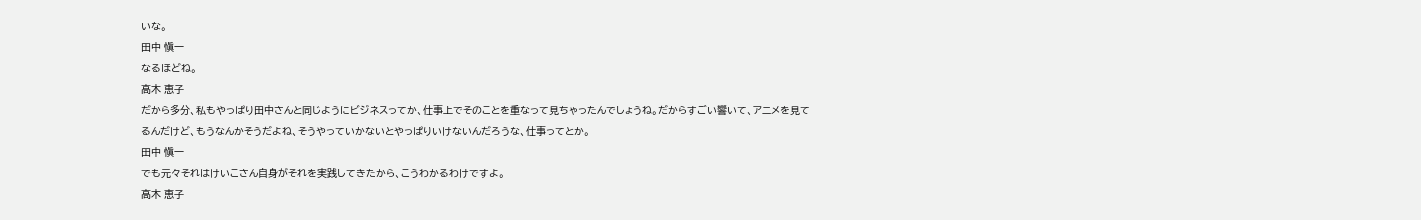いな。
田中 愼一
なるほどね。
高木 恵子
だから多分、私もやっぱり田中さんと同じようにビジネスってか、仕事上でそのことを重なって見ちゃったんでしょうね。だからすごい響いて、アニメを見てるんだけど、もうなんかそうだよね、そうやっていかないとやっぱりいけないんだろうな、仕事ってとか。
田中 愼一
でも元々それはけいこさん自身がそれを実践してきたから、こうわかるわけですよ。
高木 恵子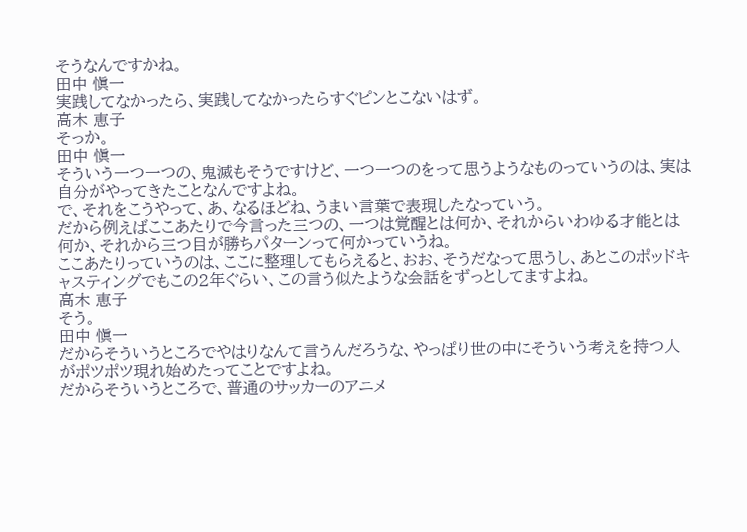そうなんですかね。
田中 愼一
実践してなかったら、実践してなかったらすぐピンとこないはず。
高木 恵子
そっか。
田中 愼一
そういう一つ一つの、鬼滅もそうですけど、一つ一つのをって思うようなものっていうのは、実は自分がやってきたことなんですよね。
で、それをこうやって、あ、なるほどね、うまい言葉で表現したなっていう。
だから例えばここあたりで今言った三つの、一つは覚醒とは何か、それからいわゆる才能とは何か、それから三つ目が勝ちパターンって何かっていうね。
ここあたりっていうのは、ここに整理してもらえると、おお、そうだなって思うし、あとこのポッドキャスティングでもこの2年ぐらい、この言う似たような会話をずっとしてますよね。
高木 恵子
そう。
田中 愼一
だからそういうところでやはりなんて言うんだろうな、やっぱり世の中にそういう考えを持つ人がポツポツ現れ始めたってことですよね。
だからそういうところで、普通のサッカーのアニメ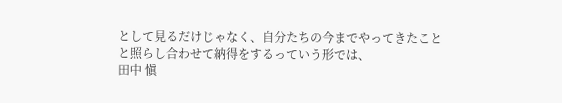として見るだけじゃなく、自分たちの今までやってきたことと照らし合わせて納得をするっていう形では、
田中 愼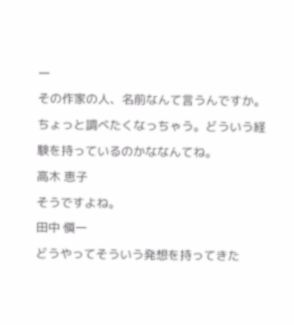一
その作家の人、名前なんて言うんですか。
ちょっと調べたくなっちゃう。どういう経験を持っているのかななんてね。
高木 恵子
そうですよね。
田中 愼一
どうやってそういう発想を持ってきた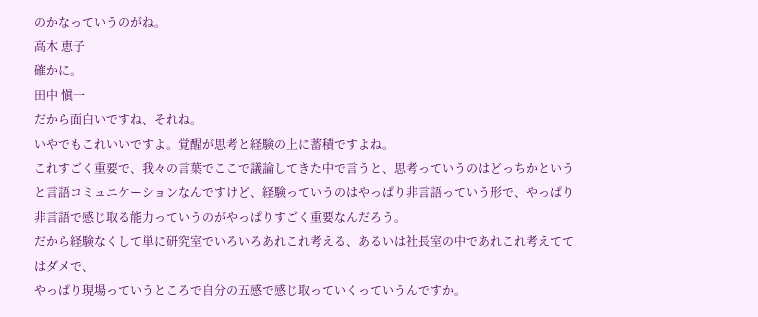のかなっていうのがね。
高木 恵子
確かに。
田中 愼一
だから面白いですね、それね。
いやでもこれいいですよ。覚醒が思考と経験の上に蓄積ですよね。
これすごく重要で、我々の言葉でここで議論してきた中で言うと、思考っていうのはどっちかというと言語コミュニケーションなんですけど、経験っていうのはやっぱり非言語っていう形で、やっぱり非言語で感じ取る能力っていうのがやっぱりすごく重要なんだろう。
だから経験なくして単に研究室でいろいろあれこれ考える、あるいは社長室の中であれこれ考えててはダメで、
やっぱり現場っていうところで自分の五感で感じ取っていくっていうんですか。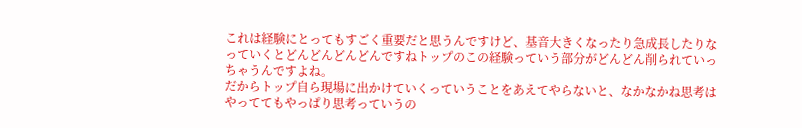これは経験にとってもすごく重要だと思うんですけど、基音大きくなったり急成長したりなっていくとどんどんどんどんですねトップのこの経験っていう部分がどんどん削られていっちゃうんですよね。
だからトップ自ら現場に出かけていくっていうことをあえてやらないと、なかなかね思考はやっててもやっぱり思考っていうの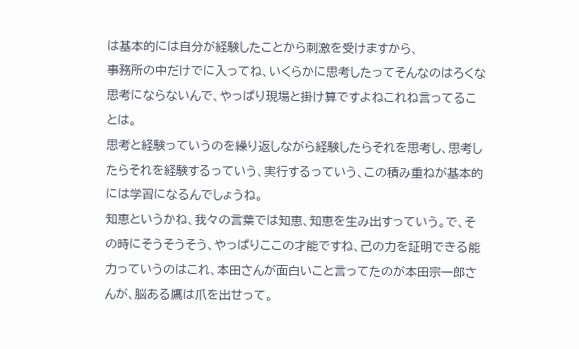は基本的には自分が経験したことから刺激を受けますから、
事務所の中だけでに入ってね、いくらかに思考したってそんなのはろくな思考にならないんで、やっぱり現場と掛け算ですよねこれね言ってることは。
思考と経験っていうのを繰り返しながら経験したらそれを思考し、思考したらそれを経験するっていう、実行するっていう、この積み重ねが基本的には学習になるんでしょうね。
知恵というかね、我々の言葉では知恵、知恵を生み出すっていう。で、その時にそうそうそう、やっぱりここの才能ですね、己の力を証明できる能力っていうのはこれ、本田さんが面白いこと言ってたのが本田宗一郎さんが、脳ある鷹は爪を出せって。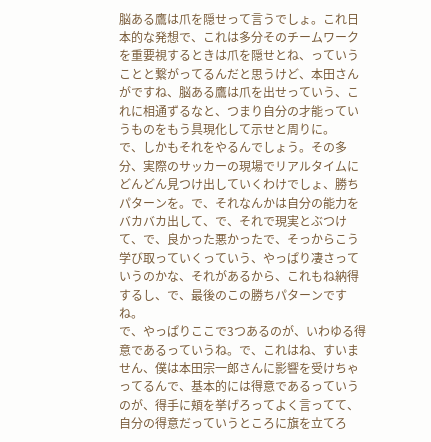脳ある鷹は爪を隠せって言うでしょ。これ日本的な発想で、これは多分そのチームワークを重要視するときは爪を隠せとね、っていうことと繋がってるんだと思うけど、本田さんがですね、脳ある鷹は爪を出せっていう、これに相通ずるなと、つまり自分の才能っていうものをもう具現化して示せと周りに。
で、しかもそれをやるんでしょう。その多分、実際のサッカーの現場でリアルタイムにどんどん見つけ出していくわけでしょ、勝ちパターンを。で、それなんかは自分の能力をバカバカ出して、で、それで現実とぶつけて、で、良かった悪かったで、そっからこう学び取っていくっていう、やっぱり凄さっていうのかな、それがあるから、これもね納得するし、で、最後のこの勝ちパターンですね。
で、やっぱりここで3つあるのが、いわゆる得意であるっていうね。で、これはね、すいません、僕は本田宗一郎さんに影響を受けちゃってるんで、基本的には得意であるっていうのが、得手に頬を挙げろってよく言ってて、自分の得意だっていうところに旗を立てろ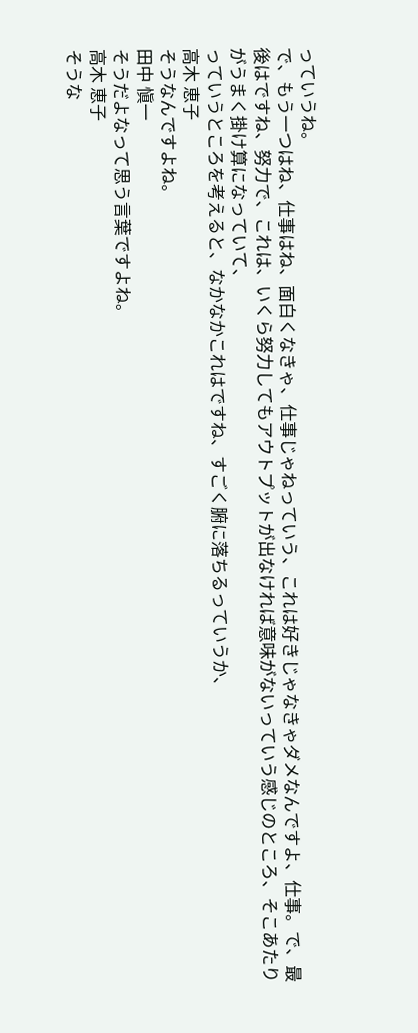っていうね。
で、もう一つはね、仕事はね、面白くなきゃ、仕事じゃねっていう、これは好きじゃなきゃダメなんですよ、仕事。で、最後はですね、努力で、これは、いくら努力してもアウトプットが出なければ意味がないっていう感じのところ、そこあたりがうまく掛け算になっていて、
っていうところを考えると、なかなかこれはですね、すごく腑に落ちるっていうか、
高木 恵子
そうなんですよね。
田中 愼一
そうだよなって思う言葉ですよね。
高木 恵子
そうな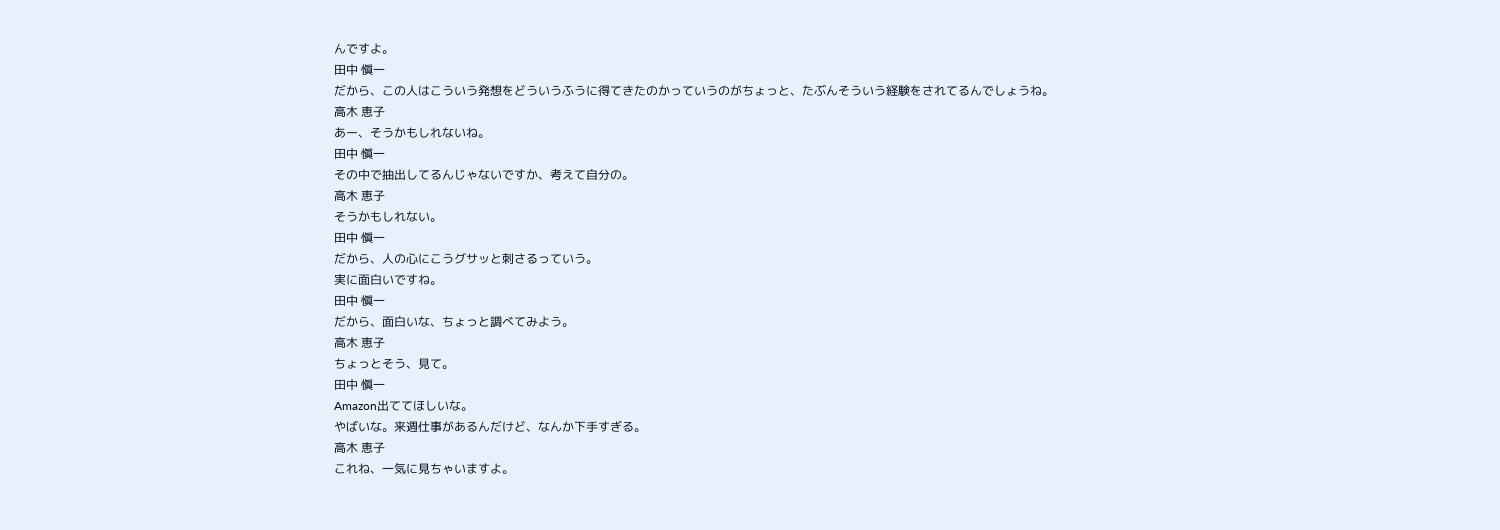んですよ。
田中 愼一
だから、この人はこういう発想をどういうふうに得てきたのかっていうのがちょっと、たぶんそういう経験をされてるんでしょうね。
高木 恵子
あー、そうかもしれないね。
田中 愼一
その中で抽出してるんじゃないですか、考えて自分の。
高木 恵子
そうかもしれない。
田中 愼一
だから、人の心にこうグサッと刺さるっていう。
実に面白いですね。
田中 愼一
だから、面白いな、ちょっと調べてみよう。
高木 恵子
ちょっとそう、見て。
田中 愼一
Amazon出ててほしいな。
やばいな。来週仕事があるんだけど、なんか下手すぎる。
高木 恵子
これね、一気に見ちゃいますよ。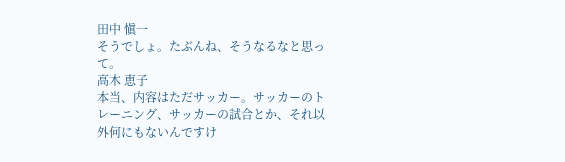田中 愼一
そうでしょ。たぶんね、そうなるなと思って。
高木 恵子
本当、内容はただサッカー。サッカーのトレーニング、サッカーの試合とか、それ以外何にもないんですけ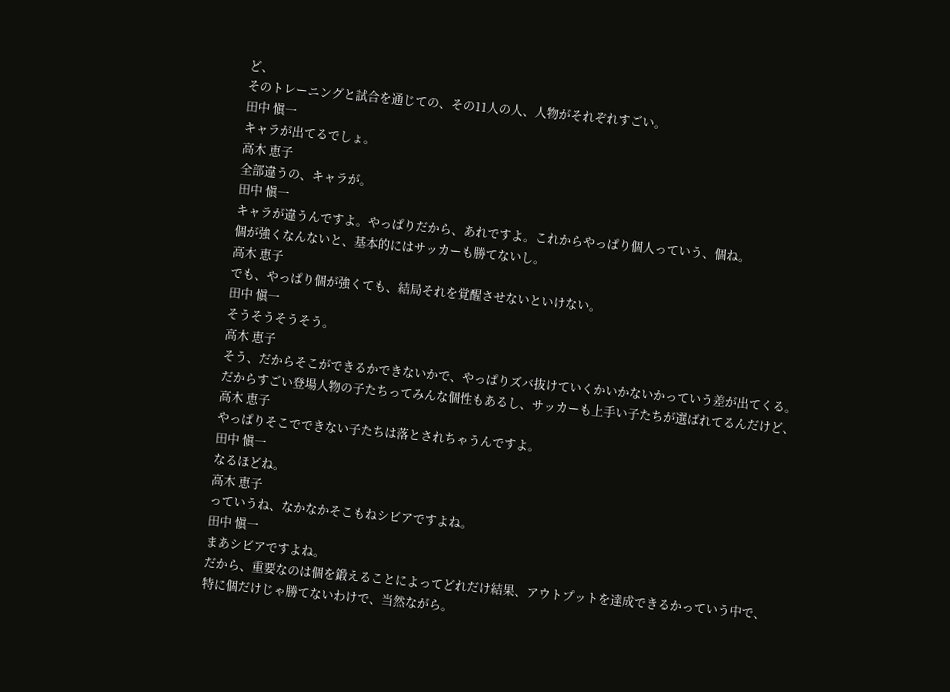ど、
そのトレーニングと試合を通じての、その11人の人、人物がそれぞれすごい。
田中 愼一
キャラが出てるでしょ。
高木 恵子
全部違うの、キャラが。
田中 愼一
キャラが違うんですよ。やっぱりだから、あれですよ。これからやっぱり個人っていう、個ね。
個が強くなんないと、基本的にはサッカーも勝てないし。
高木 恵子
でも、やっぱり個が強くても、結局それを覚醒させないといけない。
田中 愼一
そうそうそうそう。
高木 恵子
そう、だからそこができるかできないかで、やっぱりズバ抜けていくかいかないかっていう差が出てくる。
だからすごい登場人物の子たちってみんな個性もあるし、サッカーも上手い子たちが選ばれてるんだけど、
高木 恵子
やっぱりそこでできない子たちは落とされちゃうんですよ。
田中 愼一
なるほどね。
高木 恵子
っていうね、なかなかそこもねシビアですよね。
田中 愼一
まあシビアですよね。
だから、重要なのは個を鍛えることによってどれだけ結果、アウトプットを達成できるかっていう中で、
特に個だけじゃ勝てないわけで、当然ながら。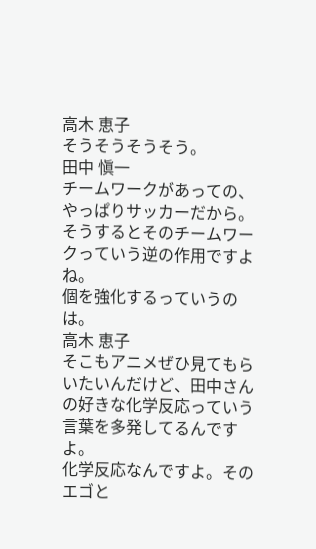高木 恵子
そうそうそうそう。
田中 愼一
チームワークがあっての、やっぱりサッカーだから。
そうするとそのチームワークっていう逆の作用ですよね。
個を強化するっていうのは。
高木 恵子
そこもアニメぜひ見てもらいたいんだけど、田中さんの好きな化学反応っていう言葉を多発してるんですよ。
化学反応なんですよ。そのエゴと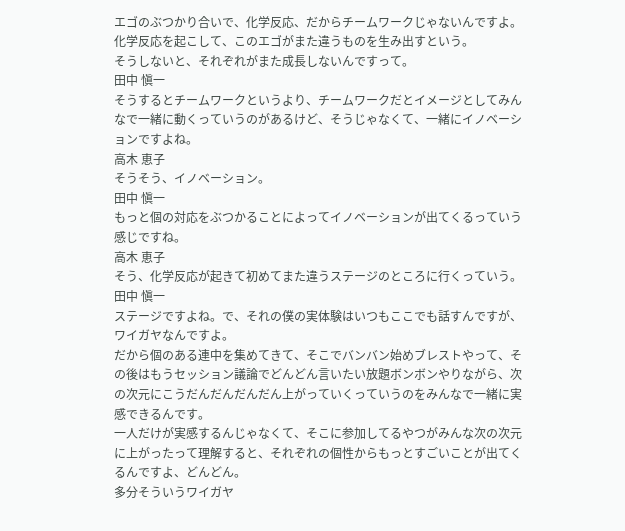エゴのぶつかり合いで、化学反応、だからチームワークじゃないんですよ。
化学反応を起こして、このエゴがまた違うものを生み出すという。
そうしないと、それぞれがまた成長しないんですって。
田中 愼一
そうするとチームワークというより、チームワークだとイメージとしてみんなで一緒に動くっていうのがあるけど、そうじゃなくて、一緒にイノベーションですよね。
高木 恵子
そうそう、イノベーション。
田中 愼一
もっと個の対応をぶつかることによってイノベーションが出てくるっていう感じですね。
高木 恵子
そう、化学反応が起きて初めてまた違うステージのところに行くっていう。
田中 愼一
ステージですよね。で、それの僕の実体験はいつもここでも話すんですが、ワイガヤなんですよ。
だから個のある連中を集めてきて、そこでバンバン始めブレストやって、その後はもうセッション議論でどんどん言いたい放題ボンボンやりながら、次の次元にこうだんだんだんだん上がっていくっていうのをみんなで一緒に実感できるんです。
一人だけが実感するんじゃなくて、そこに参加してるやつがみんな次の次元に上がったって理解すると、それぞれの個性からもっとすごいことが出てくるんですよ、どんどん。
多分そういうワイガヤ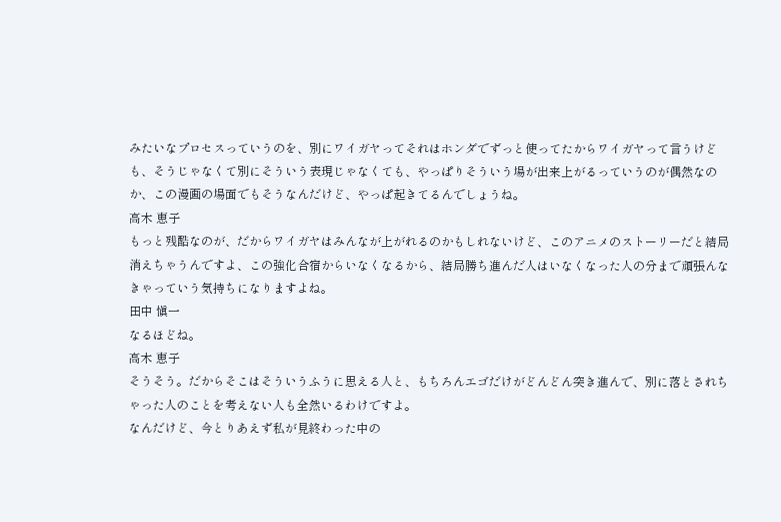みたいなプロセスっていうのを、別にワイガヤってそれはホンダでずっと使ってたからワイガヤって言うけども、そうじゃなくて別にそういう表現じゃなくても、やっぱりそういう場が出来上がるっていうのが偶然なのか、この漫画の場面でもそうなんだけど、やっぱ起きてるんでしょうね。
高木 恵子
もっと残酷なのが、だからワイガヤはみんなが上がれるのかもしれないけど、このアニメのストーリーだと結局消えちゃうんですよ、この強化合宿からいなくなるから、結局勝ち進んだ人はいなくなった人の分まで頑張んなきゃっていう気持ちになりますよね。
田中 愼一
なるほどね。
高木 恵子
そうそう。だからそこはそういうふうに思える人と、もちろんエゴだけがどんどん突き進んで、別に落とされちゃった人のことを考えない人も全然いるわけですよ。
なんだけど、今とりあえず私が見終わった中の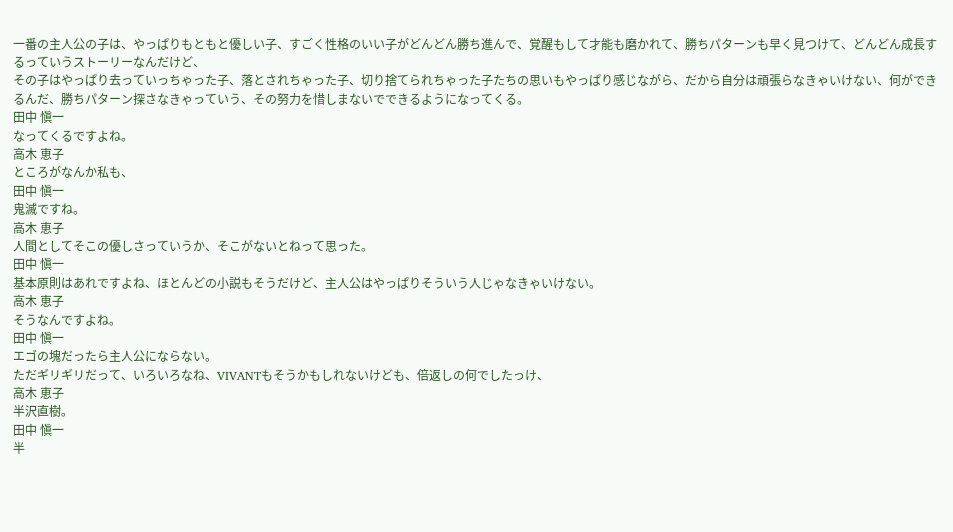一番の主人公の子は、やっぱりもともと優しい子、すごく性格のいい子がどんどん勝ち進んで、覚醒もして才能も磨かれて、勝ちパターンも早く見つけて、どんどん成長するっていうストーリーなんだけど、
その子はやっぱり去っていっちゃった子、落とされちゃった子、切り捨てられちゃった子たちの思いもやっぱり感じながら、だから自分は頑張らなきゃいけない、何ができるんだ、勝ちパターン探さなきゃっていう、その努力を惜しまないでできるようになってくる。
田中 愼一
なってくるですよね。
高木 恵子
ところがなんか私も、
田中 愼一
鬼滅ですね。
高木 恵子
人間としてそこの優しさっていうか、そこがないとねって思った。
田中 愼一
基本原則はあれですよね、ほとんどの小説もそうだけど、主人公はやっぱりそういう人じゃなきゃいけない。
高木 恵子
そうなんですよね。
田中 愼一
エゴの塊だったら主人公にならない。
ただギリギリだって、いろいろなね、VIVANTもそうかもしれないけども、倍返しの何でしたっけ、
高木 恵子
半沢直樹。
田中 愼一
半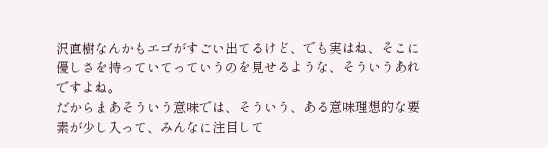沢直樹なんかもエゴがすごい出てるけど、でも実はね、そこに優しさを持っていてっていうのを見せるような、そういうあれですよね。
だからまあそういう意味では、そういう、ある意味理想的な要素が少し入って、みんなに注目して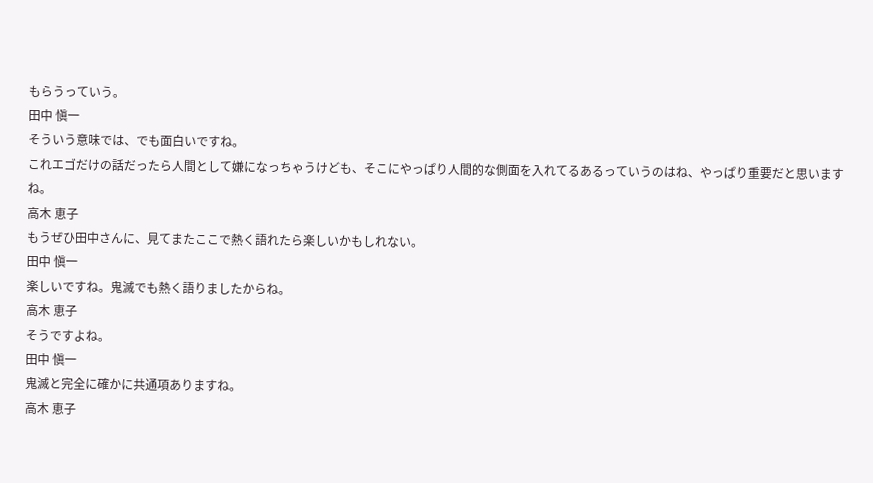もらうっていう。
田中 愼一
そういう意味では、でも面白いですね。
これエゴだけの話だったら人間として嫌になっちゃうけども、そこにやっぱり人間的な側面を入れてるあるっていうのはね、やっぱり重要だと思いますね。
高木 恵子
もうぜひ田中さんに、見てまたここで熱く語れたら楽しいかもしれない。
田中 愼一
楽しいですね。鬼滅でも熱く語りましたからね。
高木 恵子
そうですよね。
田中 愼一
鬼滅と完全に確かに共通項ありますね。
高木 恵子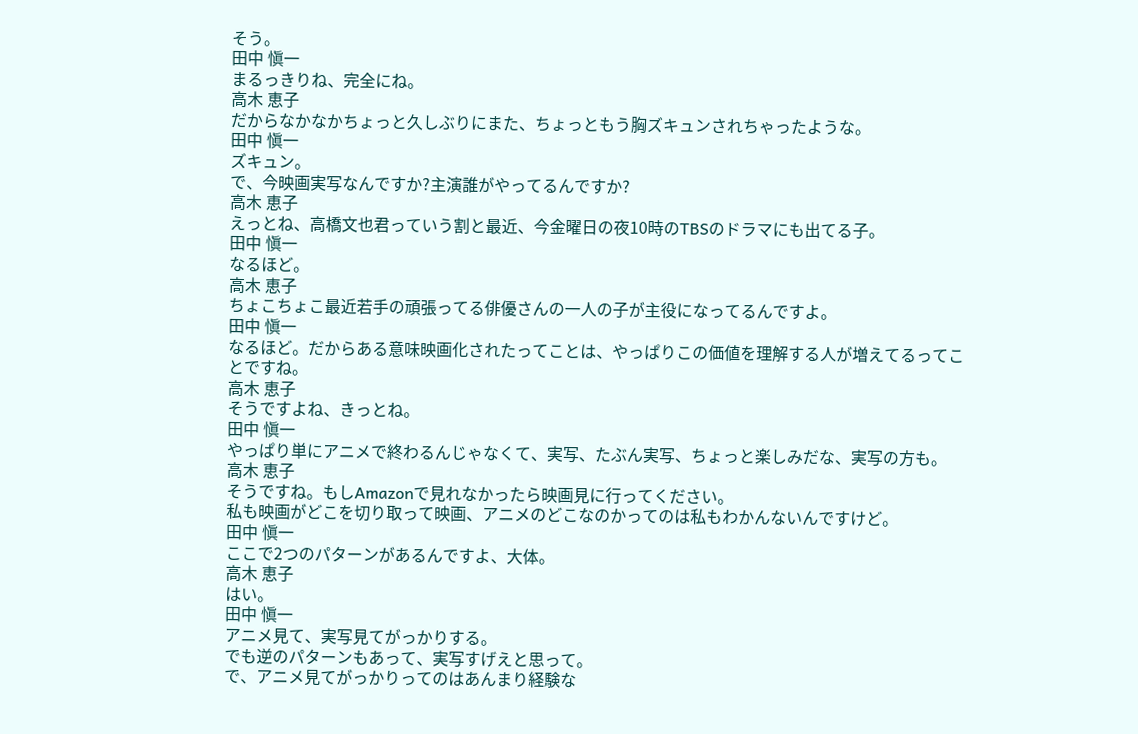そう。
田中 愼一
まるっきりね、完全にね。
高木 恵子
だからなかなかちょっと久しぶりにまた、ちょっともう胸ズキュンされちゃったような。
田中 愼一
ズキュン。
で、今映画実写なんですか?主演誰がやってるんですか?
高木 恵子
えっとね、高橋文也君っていう割と最近、今金曜日の夜10時のTBSのドラマにも出てる子。
田中 愼一
なるほど。
高木 恵子
ちょこちょこ最近若手の頑張ってる俳優さんの一人の子が主役になってるんですよ。
田中 愼一
なるほど。だからある意味映画化されたってことは、やっぱりこの価値を理解する人が増えてるってことですね。
高木 恵子
そうですよね、きっとね。
田中 愼一
やっぱり単にアニメで終わるんじゃなくて、実写、たぶん実写、ちょっと楽しみだな、実写の方も。
高木 恵子
そうですね。もしAmazonで見れなかったら映画見に行ってください。
私も映画がどこを切り取って映画、アニメのどこなのかってのは私もわかんないんですけど。
田中 愼一
ここで2つのパターンがあるんですよ、大体。
高木 恵子
はい。
田中 愼一
アニメ見て、実写見てがっかりする。
でも逆のパターンもあって、実写すげえと思って。
で、アニメ見てがっかりってのはあんまり経験な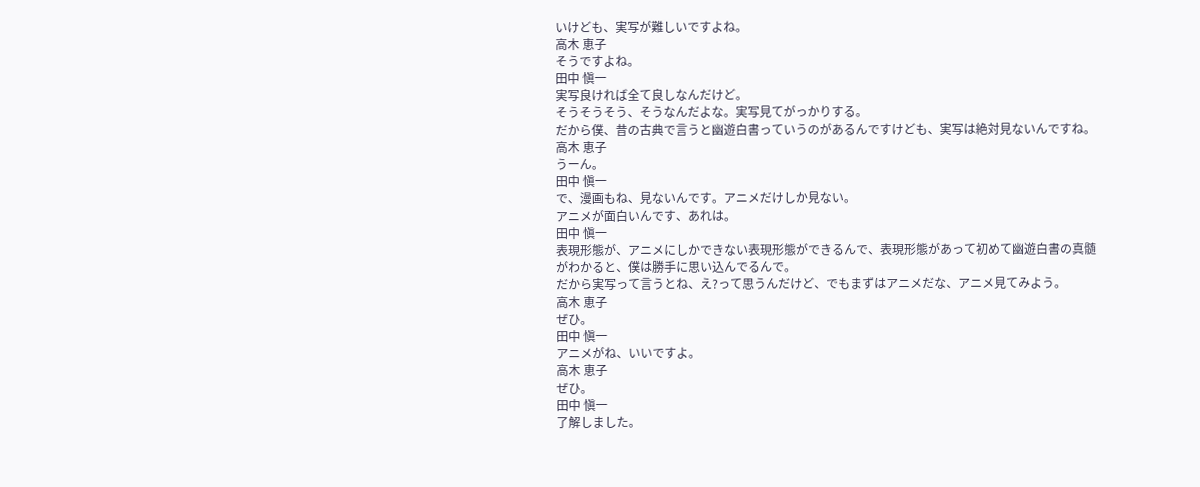いけども、実写が難しいですよね。
高木 恵子
そうですよね。
田中 愼一
実写良ければ全て良しなんだけど。
そうそうそう、そうなんだよな。実写見てがっかりする。
だから僕、昔の古典で言うと幽遊白書っていうのがあるんですけども、実写は絶対見ないんですね。
高木 恵子
うーん。
田中 愼一
で、漫画もね、見ないんです。アニメだけしか見ない。
アニメが面白いんです、あれは。
田中 愼一
表現形態が、アニメにしかできない表現形態ができるんで、表現形態があって初めて幽遊白書の真髄がわかると、僕は勝手に思い込んでるんで。
だから実写って言うとね、え?って思うんだけど、でもまずはアニメだな、アニメ見てみよう。
高木 恵子
ぜひ。
田中 愼一
アニメがね、いいですよ。
高木 恵子
ぜひ。
田中 愼一
了解しました。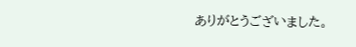ありがとうございました。